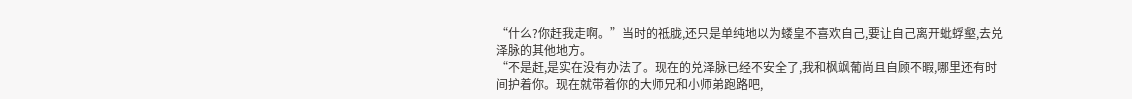“什么?你赶我走啊。”当时的祗胧,还只是单纯地以为蝼皇不喜欢自己,要让自己离开蚍蜉壑,去兑泽脉的其他地方。
“不是赶,是实在没有办法了。现在的兑泽脉已经不安全了,我和枫飒葡尚且自顾不暇,哪里还有时间护着你。现在就带着你的大师兄和小师弟跑路吧,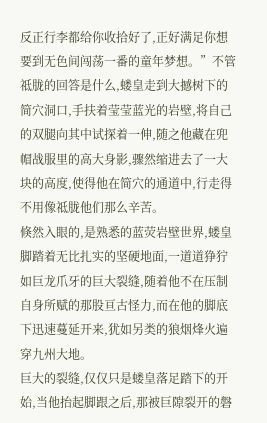反正行李都给你收拾好了,正好满足你想要到无色间闯荡一番的童年梦想。”不管祗胧的回答是什么,蝼皇走到大撼树下的简穴洞口,手扶着莹莹蓝光的岩壁,将自己的双腿向其中试探着一伸,随之他藏在兜帽战服里的高大身影,骤然缩进去了一大块的高度,使得他在简穴的通道中,行走得不用像祗胧他们那么辛苦。
倏然入眼的,是熟悉的蓝荧岩壁世界,蝼皇脚踏着无比扎实的坚硬地面,一道道狰狞如巨龙爪牙的巨大裂缝,随着他不在压制自身所赋的那股亘古怪力,而在他的脚底下迅速蔓延开来,犹如另类的狼烟烽火遍穿九州大地。
巨大的裂缝,仅仅只是蝼皇落足踏下的开始,当他抬起脚跟之后,那被巨隙裂开的磐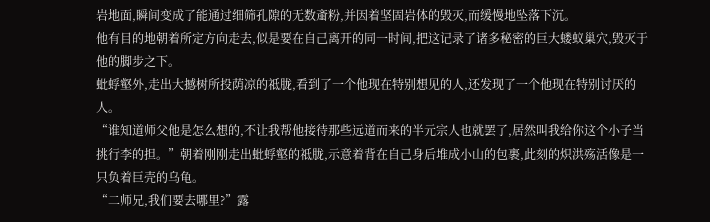岩地面,瞬间变成了能通过细筛孔隙的无数齑粉,并因着坚固岩体的毁灭,而缓慢地坠落下沉。
他有目的地朝着所定方向走去,似是要在自己离开的同一时间,把这记录了诸多秘密的巨大蝼蚁巢穴,毁灭于他的脚步之下。
蚍蜉壑外,走出大撼树所投荫凉的祗胧,看到了一个他现在特别想见的人,还发现了一个他现在特别讨厌的人。
“谁知道师父他是怎么想的,不让我帮他接待那些远道而来的半元宗人也就罢了,居然叫我给你这个小子当挑行李的担。”朝着刚刚走出蚍蜉壑的祗胧,示意着背在自己身后堆成小山的包裹,此刻的炽洪殇活像是一只负着巨壳的乌龟。
“二师兄,我们要去哪里?”露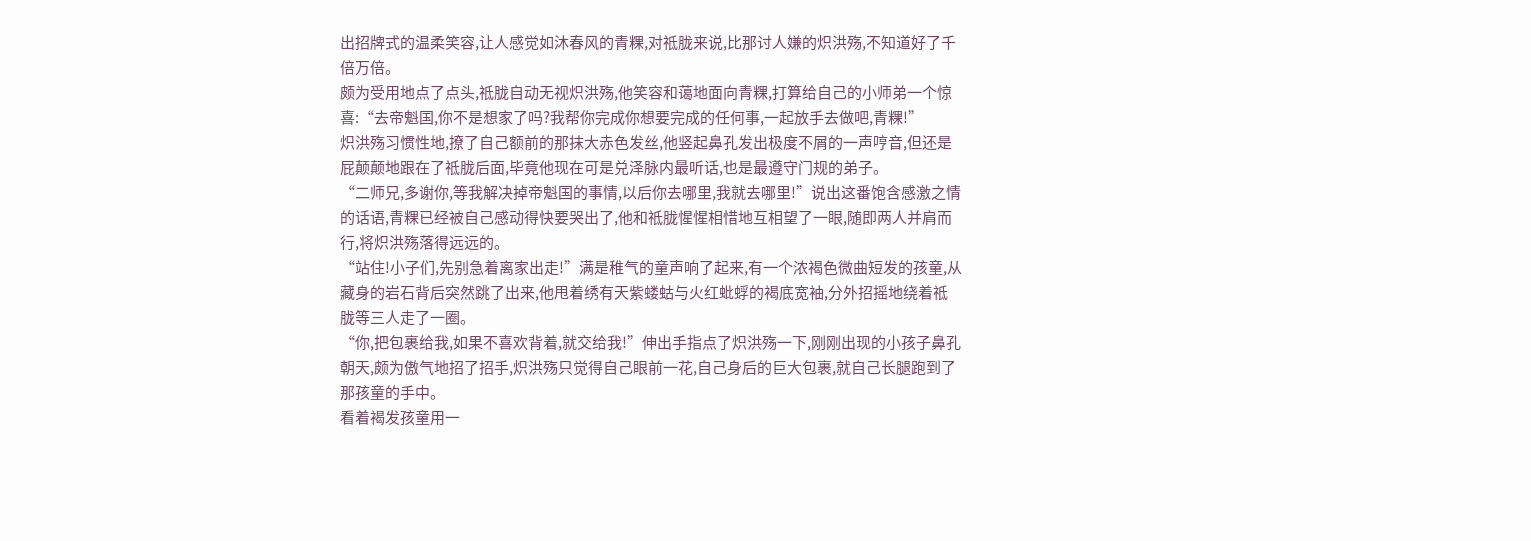出招牌式的温柔笑容,让人感觉如沐春风的青粿,对祗胧来说,比那讨人嫌的炽洪殇,不知道好了千倍万倍。
颇为受用地点了点头,祗胧自动无视炽洪殇,他笑容和蔼地面向青粿,打算给自己的小师弟一个惊喜:“去帝魁国,你不是想家了吗?我帮你完成你想要完成的任何事,一起放手去做吧,青粿!”
炽洪殇习惯性地,撩了自己额前的那抹大赤色发丝,他竖起鼻孔发出极度不屑的一声哼音,但还是屁颠颠地跟在了祗胧后面,毕竟他现在可是兑泽脉内最听话,也是最遵守门规的弟子。
“二师兄,多谢你,等我解决掉帝魁国的事情,以后你去哪里,我就去哪里!”说出这番饱含感激之情的话语,青粿已经被自己感动得快要哭出了,他和祗胧惺惺相惜地互相望了一眼,随即两人并肩而行,将炽洪殇落得远远的。
“站住!小子们,先别急着离家出走!”满是稚气的童声响了起来,有一个浓褐色微曲短发的孩童,从藏身的岩石背后突然跳了出来,他甩着绣有天紫蝼蛄与火红蚍蜉的褐底宽袖,分外招摇地绕着祗胧等三人走了一圈。
“你,把包裹给我,如果不喜欢背着,就交给我!”伸出手指点了炽洪殇一下,刚刚出现的小孩子鼻孔朝天,颇为傲气地招了招手,炽洪殇只觉得自己眼前一花,自己身后的巨大包裹,就自己长腿跑到了那孩童的手中。
看着褐发孩童用一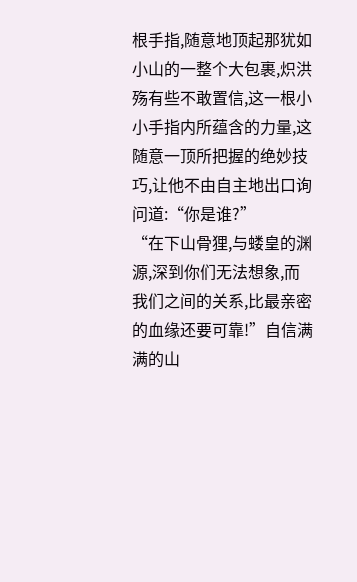根手指,随意地顶起那犹如小山的一整个大包裹,炽洪殇有些不敢置信,这一根小小手指内所蕴含的力量,这随意一顶所把握的绝妙技巧,让他不由自主地出口询问道:“你是谁?”
“在下山骨狸,与蝼皇的渊源,深到你们无法想象,而我们之间的关系,比最亲密的血缘还要可靠!”自信满满的山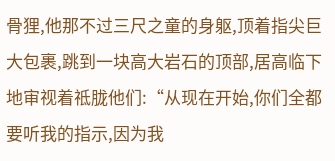骨狸,他那不过三尺之童的身躯,顶着指尖巨大包裹,跳到一块高大岩石的顶部,居高临下地审视着祗胧他们:“从现在开始,你们全都要听我的指示,因为我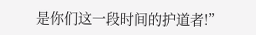是你们这一段时间的护道者!”